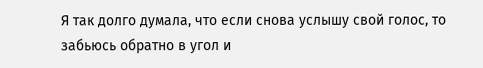Я так долго думала, что если снова услышу свой голос, то забьюсь обратно в угол и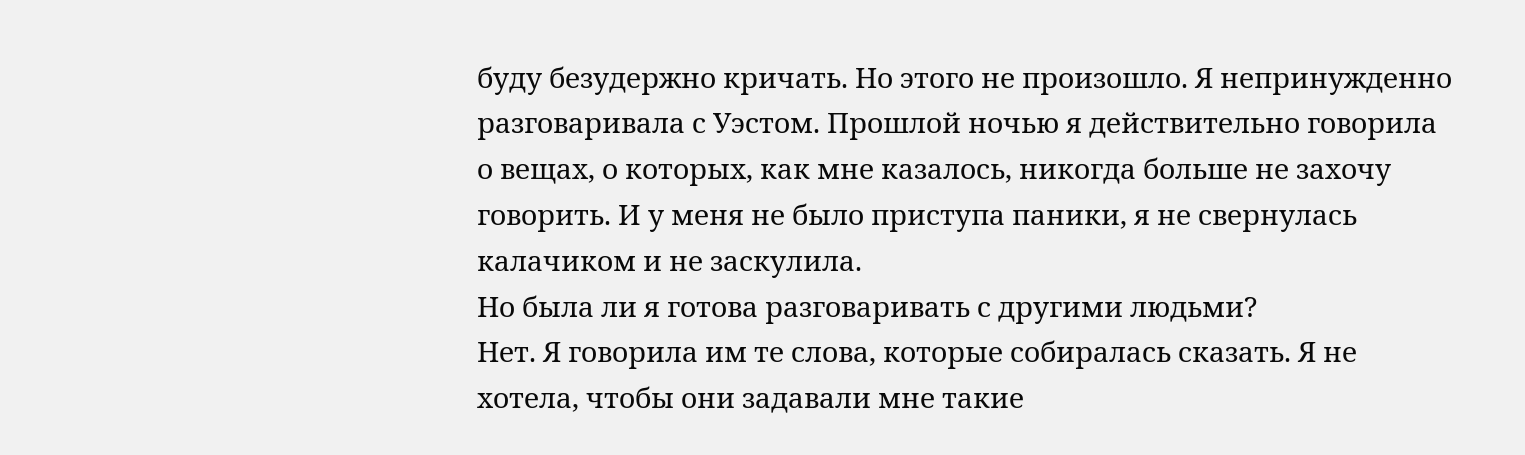буду безудержно кричать. Но этого не произошло. Я непринужденно разговаривала с Уэстом. Прошлой ночью я действительно говорила о вещах, о которых, как мне казалось, никогда больше не захочу говорить. И у меня не было приступа паники, я не свернулась калачиком и не заскулила.
Но была ли я готова разговаривать с другими людьми?
Нет. Я говорила им те слова, которые собиралась сказать. Я не хотела, чтобы они задавали мне такие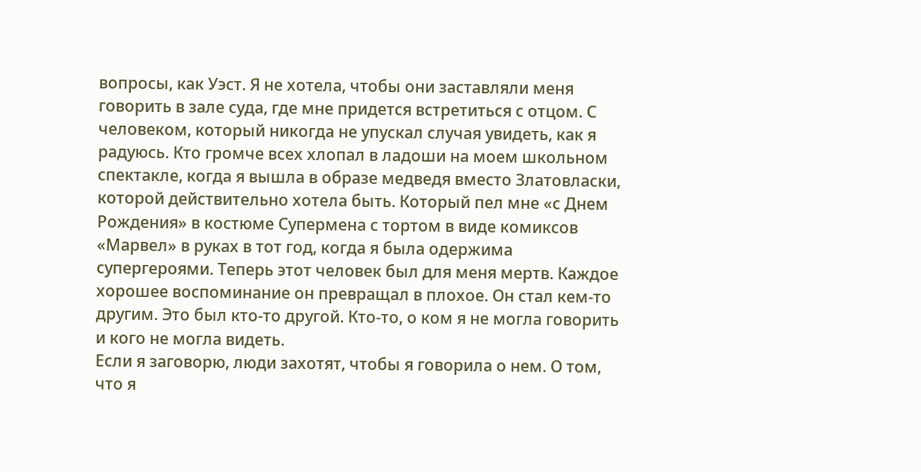вопросы, как Уэст. Я не хотела, чтобы они заставляли меня говорить в зале суда, где мне придется встретиться с отцом. С человеком, который никогда не упускал случая увидеть, как я радуюсь. Кто громче всех хлопал в ладоши на моем школьном спектакле, когда я вышла в образе медведя вместо Златовласки, которой действительно хотела быть. Который пел мне «с Днем Рождения» в костюме Супермена с тортом в виде комиксов «Марвел» в руках в тот год, когда я была одержима супергероями. Теперь этот человек был для меня мертв. Каждое хорошее воспоминание он превращал в плохое. Он стал кем-то другим. Это был кто-то другой. Кто-то, о ком я не могла говорить и кого не могла видеть.
Если я заговорю, люди захотят, чтобы я говорила о нем. О том, что я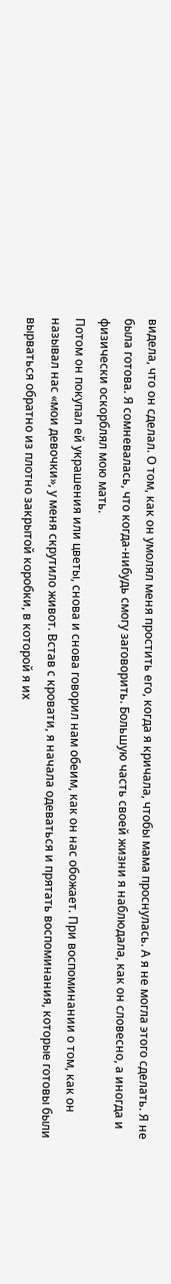видела, что он сделал. О том, как он умолял меня простить его, когда я кричала, чтобы мама проснулась. А я не могла этого сделать. Я не была готова. Я сомневалась, что когда-нибудь смогу заговорить. Большую часть своей жизни я наблюдала, как он словесно, а иногда и физически оскорблял мою мать.
Потом он покупал ей украшения или цветы, снова и снова говорил нам обеим, как он нас обожает. При воспоминании о том, как он называл нас «мои девочки», у меня скрутило живот. Встав с кровати, я начала одеваться и прятать воспоминания, которые готовы были вырваться обратно из плотно закрытой коробки, в которой я их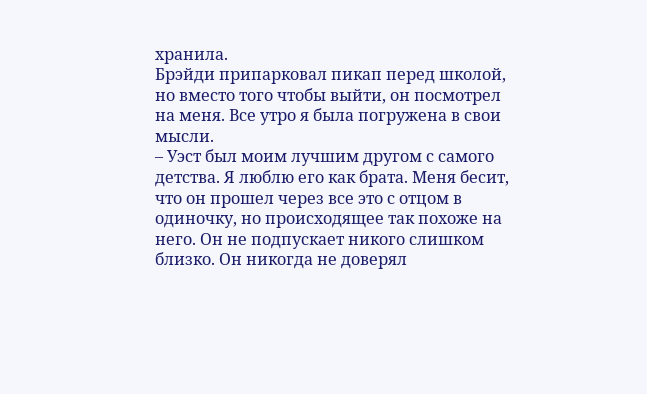хранила.
Брэйди припарковал пикап перед школой, но вместо того чтобы выйти, он посмотрел на меня. Все утро я была погружена в свои мысли.
– Уэст был моим лучшим другом с самого детства. Я люблю его как брата. Меня бесит, что он прошел через все это с отцом в одиночку, но происходящее так похоже на него. Он не подпускает никого слишком близко. Он никогда не доверял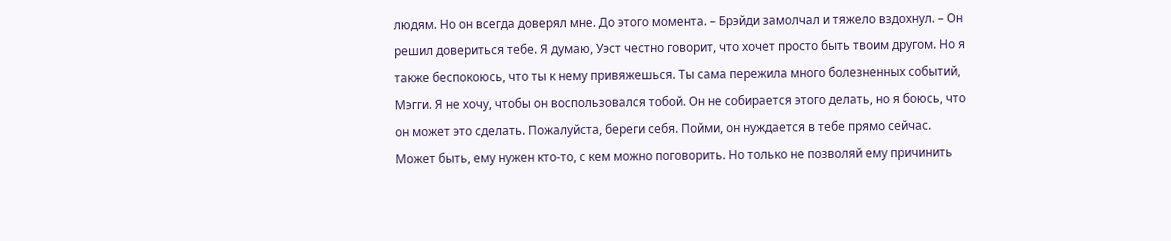людям. Но он всегда доверял мне. До этого момента. – Брэйди замолчал и тяжело вздохнул. – Он решил довериться тебе. Я думаю, Уэст честно говорит, что хочет просто быть твоим другом. Но я также беспокоюсь, что ты к нему привяжешься. Ты сама пережила много болезненных событий, Мэгги. Я не хочу, чтобы он воспользовался тобой. Он не собирается этого делать, но я боюсь, что он может это сделать. Пожалуйста, береги себя. Пойми, он нуждается в тебе прямо сейчас. Может быть, ему нужен кто-то, с кем можно поговорить. Но только не позволяй ему причинить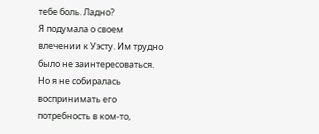тебе боль. Ладно?
Я подумала о своем влечении к Уэсту. Им трудно было не заинтересоваться. Но я не собиралась воспринимать его потребность в ком-то,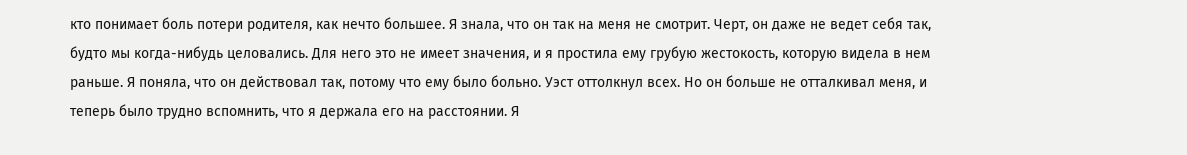кто понимает боль потери родителя, как нечто большее. Я знала, что он так на меня не смотрит. Черт, он даже не ведет себя так, будто мы когда-нибудь целовались. Для него это не имеет значения, и я простила ему грубую жестокость, которую видела в нем раньше. Я поняла, что он действовал так, потому что ему было больно. Уэст оттолкнул всех. Но он больше не отталкивал меня, и теперь было трудно вспомнить, что я держала его на расстоянии. Я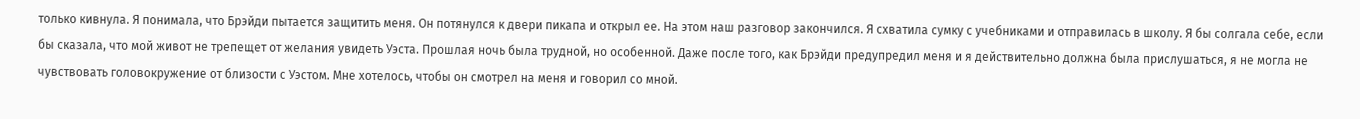только кивнула. Я понимала, что Брэйди пытается защитить меня. Он потянулся к двери пикапа и открыл ее. На этом наш разговор закончился. Я схватила сумку с учебниками и отправилась в школу. Я бы солгала себе, если бы сказала, что мой живот не трепещет от желания увидеть Уэста. Прошлая ночь была трудной, но особенной. Даже после того, как Брэйди предупредил меня и я действительно должна была прислушаться, я не могла не чувствовать головокружение от близости с Уэстом. Мне хотелось, чтобы он смотрел на меня и говорил со мной.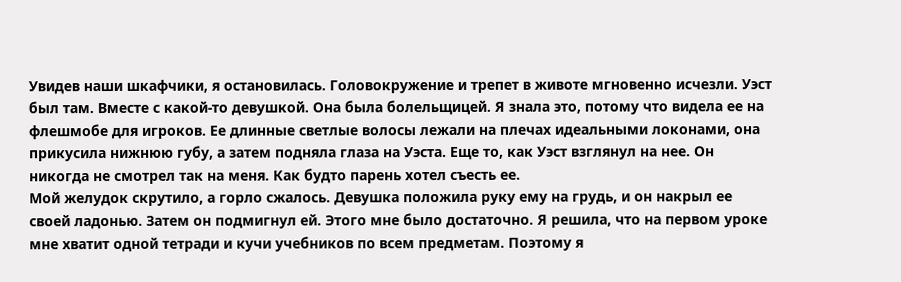Увидев наши шкафчики, я остановилась. Головокружение и трепет в животе мгновенно исчезли. Уэст был там. Вместе с какой-то девушкой. Она была болельщицей. Я знала это, потому что видела ее на флешмобе для игроков. Ее длинные светлые волосы лежали на плечах идеальными локонами, она прикусила нижнюю губу, а затем подняла глаза на Уэста. Еще то, как Уэст взглянул на нее. Он никогда не смотрел так на меня. Как будто парень хотел съесть ее.
Мой желудок скрутило, а горло сжалось. Девушка положила руку ему на грудь, и он накрыл ее своей ладонью. Затем он подмигнул ей. Этого мне было достаточно. Я решила, что на первом уроке мне хватит одной тетради и кучи учебников по всем предметам. Поэтому я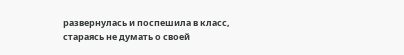развернулась и поспешила в класс, стараясь не думать о своей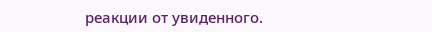реакции от увиденного.